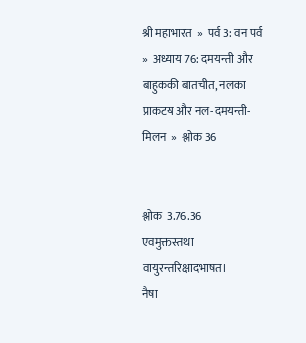श्री महाभारत  »  पर्व 3: वन पर्व  »  अध्याय 76: दमयन्ती और बाहुककी बातचीत, नलका प्राकटॺ और नल-दमयन्ती-मिलन  »  श्लोक 36


श्लोक  3.76.36
एवमुक्तस्तथा वायुरन्तरिक्षादभाषत।
नैषा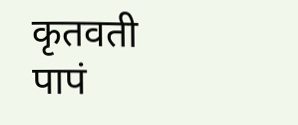कृतवती पापं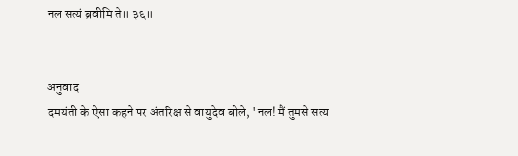नल सत्यं ब्रवीमि ते॥ ३६॥


अनुवाद
दमयंती के ऐसा कहने पर अंतरिक्ष से वायुदेव बोले, 'नल! मैं तुमसे सत्य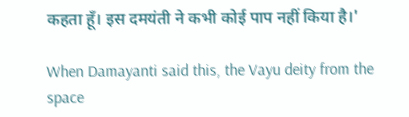कहता हूँ। इस दमयंती ने कभी कोई पाप नहीं किया है।'

When Damayanti said this, the Vayu deity from the space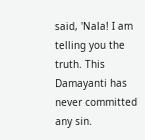said, 'Nala! I am telling you the truth. This Damayanti has never committed any sin.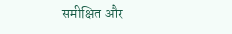समीक्षित और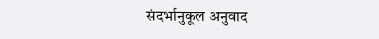संदर्भानुकूल अनुवाद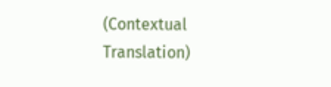(Contextual Translation)